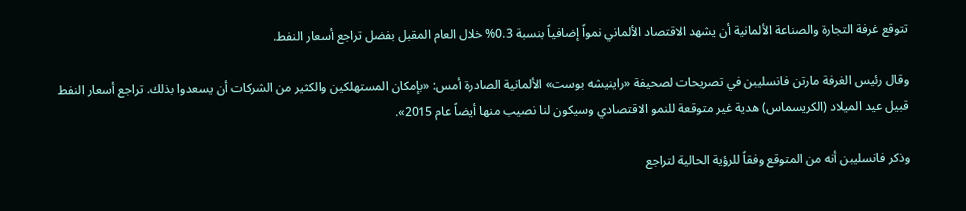تتوقع غرفة التجارة والصناعة الألمانية أن يشهد الاقتصاد الألماني نمواً إضافياً بنسبة 0.3% خلال العام المقبل بفضل تراجع أسعار النفط.

وقال رئيس الغرفة مارتن فانسليبن في تصريحات لصحيفة «راينيشه بوست» الألمانية الصادرة أمس: «بإمكان المستهلكين والكثير من الشركات أن يسعدوا بذلك. تراجع أسعار النفط قبيل عيد الميلاد (الكريسماس) هدية غير متوقعة للنمو الاقتصادي وسيكون لنا نصيب منها أيضاً عام 2015».

وذكر فانسليبن أنه من المتوقع وفقاً للرؤية الحالية لتراجع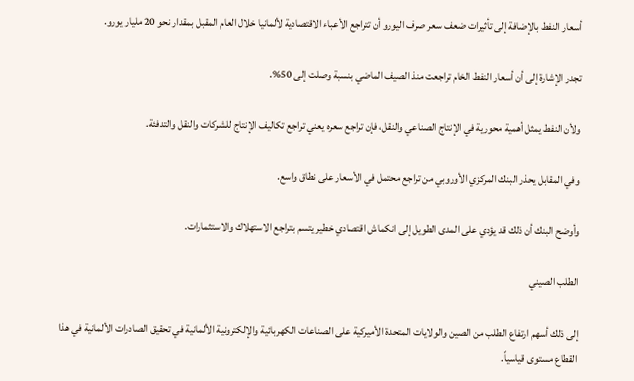أسعار النفط بالإضافة إلى تأثيرات ضعف سعر صرف اليورو أن تتراجع الأعباء الاقتصادية لألمانيا خلال العام المقبل بمقدار نحو 20 مليار يورو.

تجدر الإشارة إلى أن أسعار النفط الخام تراجعت منذ الصيف الماضي بنسبة وصلت إلى 50%.

ولأن النفط يمثل أهمية محورية في الإنتاج الصناعي والنقل، فإن تراجع سعره يعني تراجع تكاليف الإنتاج للشركات والنقل والتدفئة.

وفي المقابل يحذر البنك المركزي الأوروبي من تراجع محتمل في الأسعار على نطاق واسع.

وأوضح البنك أن ذلك قد يؤدي على المدى الطويل إلى انكماش اقتصادي خطير يتسم بتراجع الاستهلاك والاستثمارات.

الطلب الصيني

إلى ذلك أسهم ارتفاع الطلب من الصين والولايات المتحدة الأميركية على الصناعات الكهربائية والإلكترونية الألمانية في تحقيق الصادرات الألمانية في هذا القطاع مستوى قياسياً.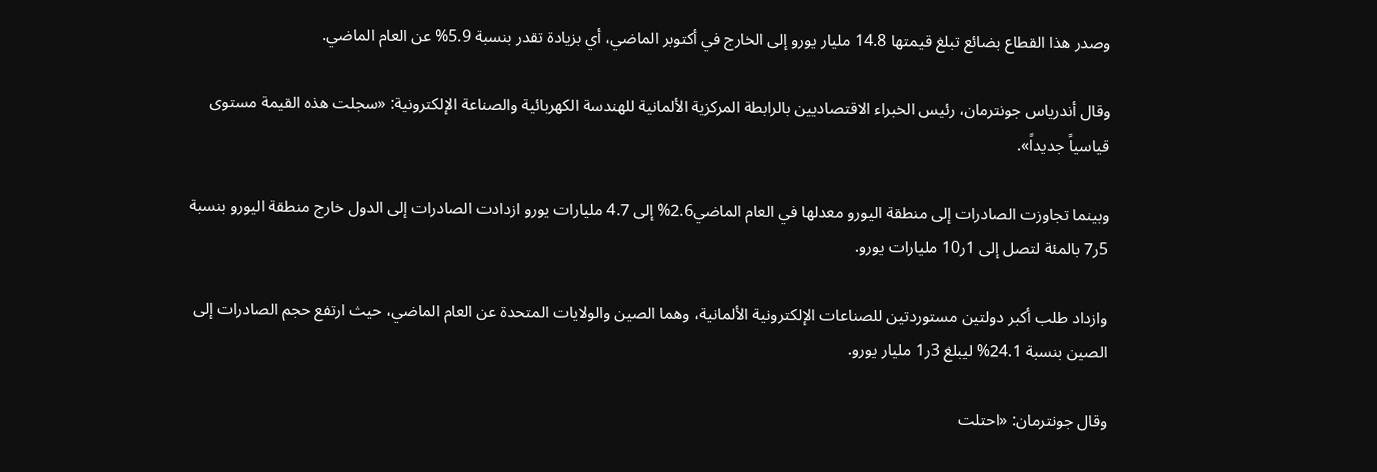وصدر هذا القطاع بضائع تبلغ قيمتها 14.8 مليار يورو إلى الخارج في أكتوبر الماضي، أي بزيادة تقدر بنسبة 5.9% عن العام الماضي.

وقال أندرياس جونترمان، رئيس الخبراء الاقتصاديين بالرابطة المركزية الألمانية للهندسة الكهربائية والصناعة الإلكترونية: «سجلت هذه القيمة مستوى قياسياً جديداً».

وبينما تجاوزت الصادرات إلى منطقة اليورو معدلها في العام الماضي2.6% إلى 4.7 مليارات يورو ازدادت الصادرات إلى الدول خارج منطقة اليورو بنسبة 5ر7 بالمئة لتصل إلى 1ر10 مليارات يورو.

وازداد طلب أكبر دولتين مستوردتين للصناعات الإلكترونية الألمانية، وهما الصين والولايات المتحدة عن العام الماضي، حيث ارتفع حجم الصادرات إلى الصين بنسبة 24.1% ليبلغ 3ر1 مليار يورو.

وقال جونترمان: «احتلت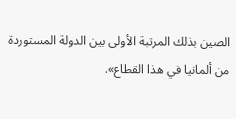الصين بذلك المرتبة الأولى بين الدولة المستوردة من ألمانيا في هذا القطاع».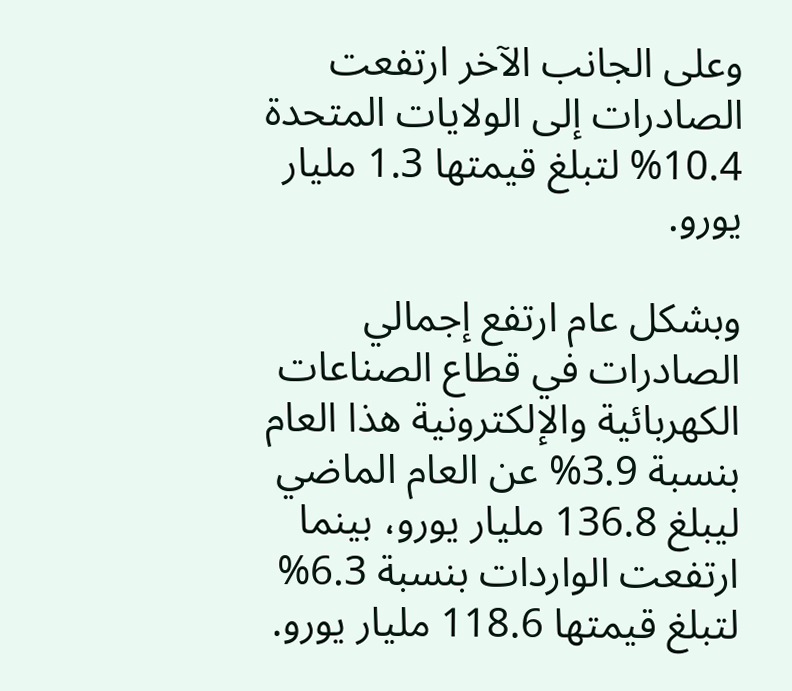وعلى الجانب الآخر ارتفعت الصادرات إلى الولايات المتحدة 10.4% لتبلغ قيمتها 1.3 مليار يورو.

وبشكل عام ارتفع إجمالي الصادرات في قطاع الصناعات الكهربائية والإلكترونية هذا العام بنسبة 3.9% عن العام الماضي ليبلغ 136.8 مليار يورو، بينما ارتفعت الواردات بنسبة 6.3% لتبلغ قيمتها 118.6 مليار يورو.